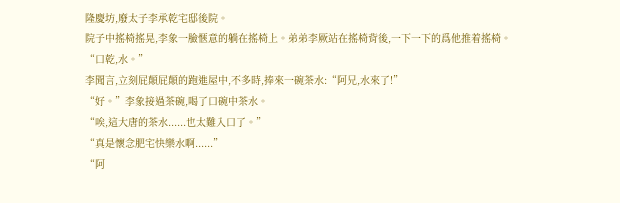隆慶坊,廢太子李承乾宅邸後院。
院子中搖椅搖晃,李象一臉愜意的躺在搖椅上。弟弟李厥站在搖椅背後,一下一下的爲他推着搖椅。
“口乾,水。”
李聞言,立刻屁顛屁顛的跑進屋中,不多時,捧來一碗茶水:“阿兄,水來了!”
“好。”李象接過茶碗,喝了口碗中茶水。
“唉,這大唐的茶水......也太難入口了。”
“真是懷念肥宅快樂水啊......”
“阿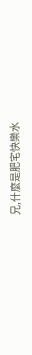兄,什麼是肥宅快樂水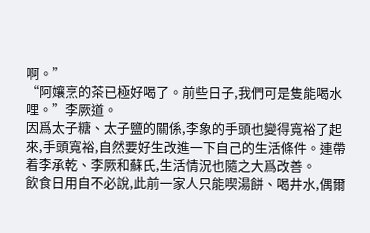啊。”
“阿孃烹的茶已極好喝了。前些日子,我們可是隻能喝水哩。”李厥道。
因爲太子糖、太子鹽的關係,李象的手頭也變得寬裕了起來,手頭寬裕,自然要好生改進一下自己的生活條件。連帶着李承乾、李厥和蘇氏,生活情況也隨之大爲改善。
飲食日用自不必說,此前一家人只能喫湯餅、喝井水,偶爾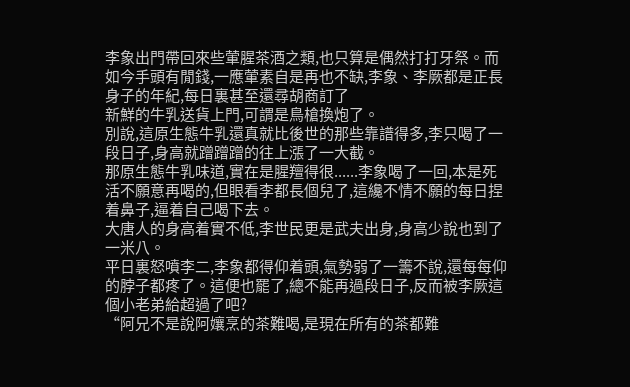李象出門帶回來些葷腥茶酒之類,也只算是偶然打打牙祭。而如今手頭有閒錢,一應葷素自是再也不缺,李象、李厥都是正長身子的年紀,每日裏甚至還尋胡商訂了
新鮮的牛乳送貨上門,可謂是鳥槍換炮了。
別說,這原生態牛乳還真就比後世的那些靠譜得多,李只喝了一段日子,身高就蹭蹭蹭的往上漲了一大截。
那原生態牛乳味道,實在是腥羶得很......李象喝了一回,本是死活不願意再喝的,但眼看李都長個兒了,這纔不情不願的每日捏着鼻子,逼着自己喝下去。
大唐人的身高着實不低,李世民更是武夫出身,身高少說也到了一米八。
平日裏怒噴李二,李象都得仰着頭,氣勢弱了一籌不說,還每每仰的脖子都疼了。這便也罷了,總不能再過段日子,反而被李厥這個小老弟給超過了吧?
“阿兄不是說阿孃烹的茶難喝,是現在所有的茶都難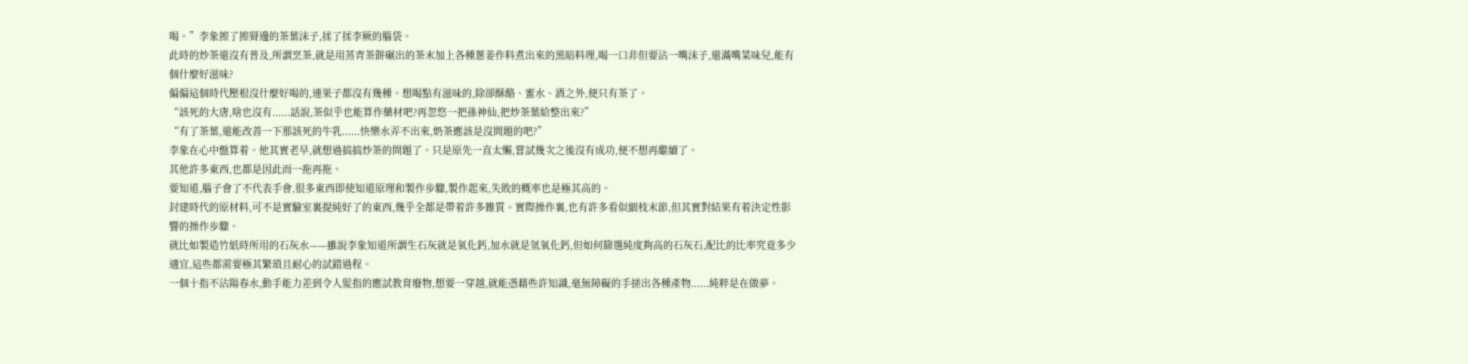喝。”李象擦了擦脣邊的茶葉沫子,揉了揉李厥的腦袋。
此時的炒茶還沒有普及,所謂烹茶,就是用蒸青茶餅碾出的茶末加上各種蔥姜作料煮出來的黑暗料理,喝一口非但要沾一嘴沫子,還滿嘴菜味兒,能有個什麼好滋味?
偏偏這個時代壓根沒什麼好喝的,連果子都沒有幾種。想喝點有滋味的,除卻酥酪、蜜水、酒之外,便只有茶了。
“該死的大唐,啥也沒有......話說,茶似乎也能算作藥材吧?再忽悠一把孫神仙,把炒茶葉給整出來?”
“有了茶葉,還能改善一下那該死的牛乳......快樂水弄不出來,奶茶應該是沒問題的吧?”
李象在心中盤算着。他其實老早,就想過搞搞炒茶的問題了。只是原先一直太懶,嘗試幾次之後沒有成功,便不想再繼續了。
其他許多東西,也都是因此而一拖再拖。
要知道,腦子會了不代表手會,很多東西即使知道原理和製作步驟,製作起來,失敗的概率也是極其高的。
封建時代的原材料,可不是實驗室裏提純好了的東西,幾乎全都是帶着許多雜質。實際操作裏,也有許多看似細枝末節,但其實對結果有着決定性影響的操作步驟。
就比如製造竹紙時所用的石灰水——雖說李象知道所謂生石灰就是氧化鈣,加水就是氫氧化鈣,但如何篩選純度夠高的石灰石,配比的比率究竟多少適宜,這些都需要極其繁瑣且耐心的試錯過程。
一個十指不沾陽春水,動手能力差到令人髮指的應試教育廢物,想要一穿越,就能憑藉些許知識,毫無障礙的手搓出各種產物......純粹是在做夢。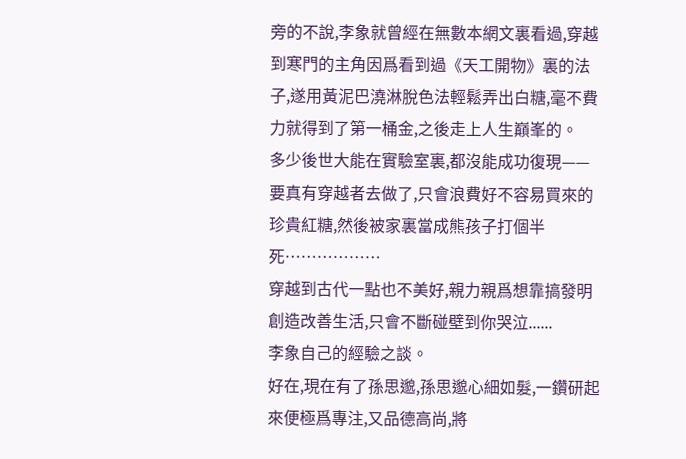旁的不說,李象就曾經在無數本網文裏看過,穿越到寒門的主角因爲看到過《天工開物》裏的法子,遂用黃泥巴澆淋脫色法輕鬆弄出白糖,毫不費力就得到了第一桶金,之後走上人生巔峯的。
多少後世大能在實驗室裏,都沒能成功復現——要真有穿越者去做了,只會浪費好不容易買來的珍貴紅糖,然後被家裏當成熊孩子打個半死………………
穿越到古代一點也不美好,親力親爲想靠搞發明創造改善生活,只會不斷碰壁到你哭泣......
李象自己的經驗之談。
好在,現在有了孫思邈,孫思邈心細如髮,一鑽研起來便極爲專注,又品德高尚,將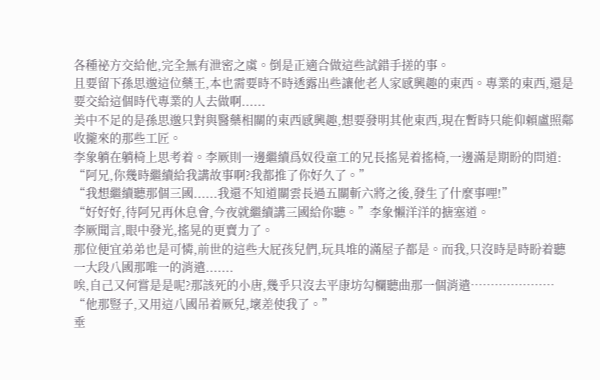各種祕方交給他,完全無有泄密之虞。倒是正適合做這些試錯手搓的事。
且要留下孫思邈這位藥王,本也需要時不時透露出些讓他老人家感興趣的東西。專業的東西,還是要交給這個時代專業的人去做啊......
美中不足的是孫思邈只對與醫藥相關的東西感興趣,想要發明其他東西,現在暫時只能仰賴盧照鄰收攏來的那些工匠。
李象躺在躺椅上思考着。李厥則一邊繼續爲奴役童工的兄長搖晃着搖椅,一邊滿是期盼的問道:
“阿兄,你幾時繼續給我講故事啊?我都推了你好久了。”
“我想繼續聽那個三國......我還不知道關雲長過五關斬六將之後,發生了什麼事哩!”
“好好好,待阿兄再休息會,今夜就繼續講三國給你聽。”李象懶洋洋的搪塞道。
李厥聞言,眼中發光,搖晃的更賣力了。
那位便宜弟弟也是可憐,前世的這些大屁孩兒們,玩具堆的滿屋子都是。而我,只沒時是時盼着聽一大段八國那唯一的消遣.......
唉,自己又何嘗是是呢?那該死的小唐,幾乎只沒去平康坊勾欄聽曲那一個消遣…………………
“他那豎子,又用這八國吊着厥兒,壞差使我了。”
垂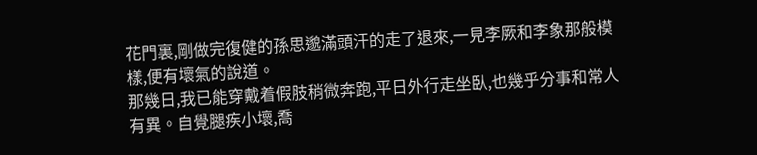花門裏,剛做完復健的孫思邈滿頭汗的走了退來,一見李厥和李象那般模樣,便有壞氣的說道。
那幾日,我已能穿戴着假肢稍微奔跑,平日外行走坐臥,也幾乎分事和常人有異。自覺腿疾小壞,喬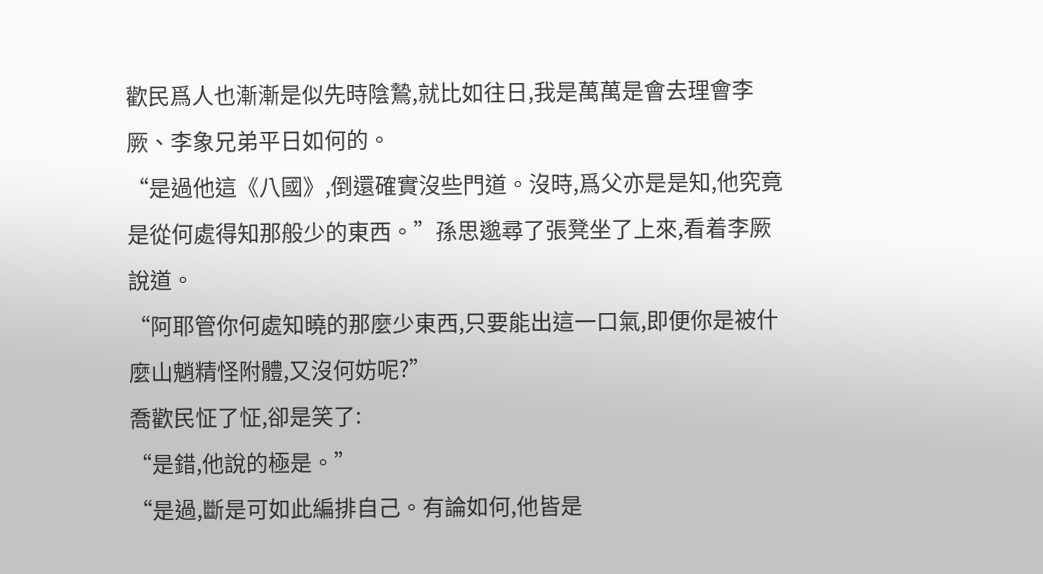歡民爲人也漸漸是似先時陰鷙,就比如往日,我是萬萬是會去理會李厥、李象兄弟平日如何的。
“是過他這《八國》,倒還確實沒些門道。沒時,爲父亦是是知,他究竟是從何處得知那般少的東西。”孫思邈尋了張凳坐了上來,看着李厥說道。
“阿耶管你何處知曉的那麼少東西,只要能出這一口氣,即便你是被什麼山魈精怪附體,又沒何妨呢?”
喬歡民怔了怔,卻是笑了:
“是錯,他說的極是。”
“是過,斷是可如此編排自己。有論如何,他皆是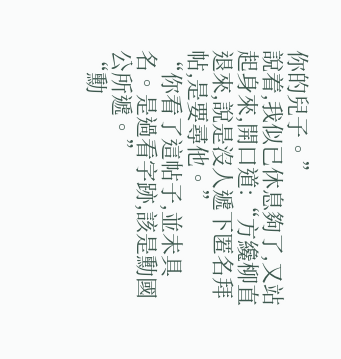你的兒子。”
說着,我似已休息夠了,又站起身來,開口道:“方纔柳直退來,說是沒人遞下匿名拜帖,是要尋他。”
“你看了這帖子,並未具名。是過看字跡,該是勳國公所遞。”
“勳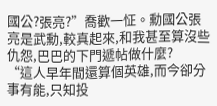國公?張亮?”喬歡一怔。勳國公張亮是武勳,較真起來,和我甚至算沒些仇怨,巴巴的下門遞帖做什麼?
“這人早年間還算個英雄,而今卻分事有能,只知投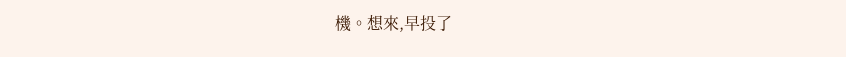機。想來,早投了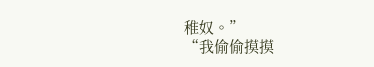稚奴。”
“我偷偷摸摸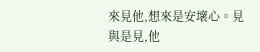來見他,想來是安壞心。見與是見,他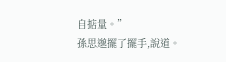自掂量。”
孫思邈擺了擺手,說道。